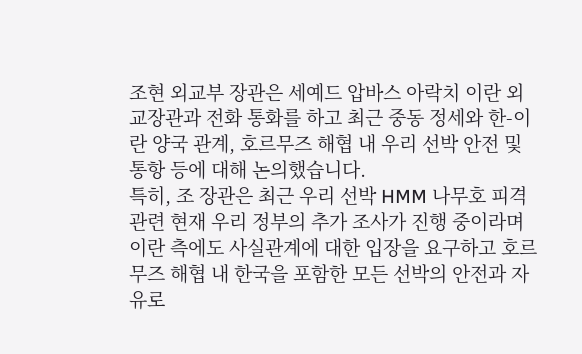조현 외교부 장관은 세예드 압바스 아락치 이란 외교장관과 전화 통화를 하고 최근 중동 정세와 한-이란 양국 관계, 호르무즈 해협 내 우리 선박 안전 및 통항 등에 대해 논의했습니다.
특히, 조 장관은 최근 우리 선박 HMM 나무호 피격 관련 현재 우리 정부의 추가 조사가 진행 중이라며 이란 측에도 사실관계에 대한 입장을 요구하고 호르무즈 해협 내 한국을 포함한 모든 선박의 안전과 자유로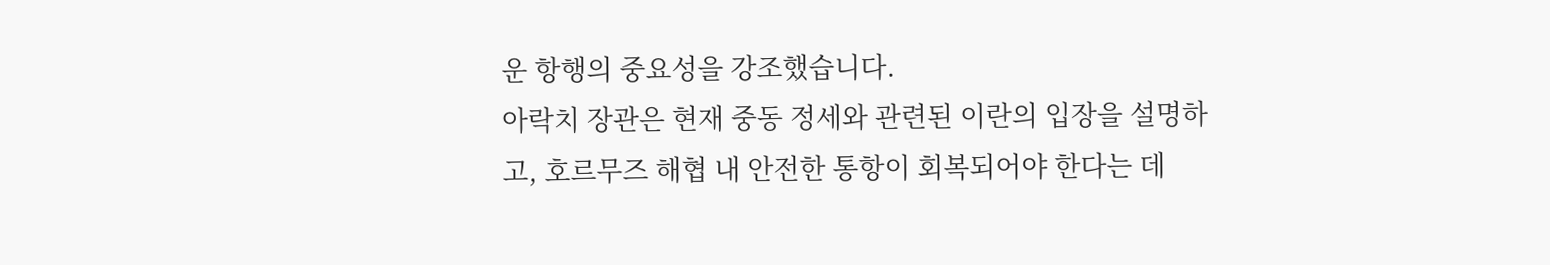운 항행의 중요성을 강조했습니다.
아락치 장관은 현재 중동 정세와 관련된 이란의 입장을 설명하고, 호르무즈 해협 내 안전한 통항이 회복되어야 한다는 데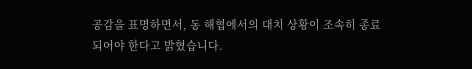공감을 표명하면서, 동 해협에서의 대치 상황이 조속히 종료되어야 한다고 밝혔습니다.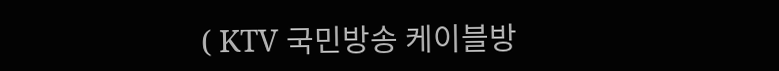( KTV 국민방송 케이블방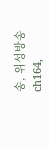송, 위성방송 ch164,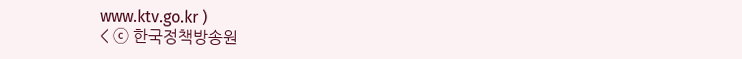www.ktv.go.kr )
< ⓒ 한국정책방송원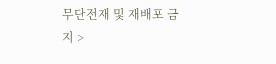무단전재 및 재배포 금지 >